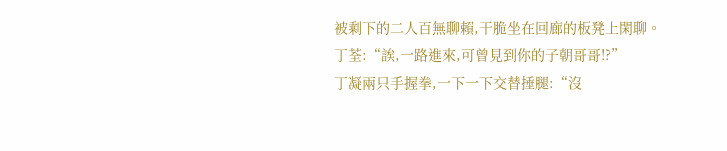被剩下的二人百無聊賴,干脆坐在回廊的板凳上閑聊。
丁荃:“誒,一路進來,可曾見到你的子朝哥哥!?”
丁凝兩只手握拳,一下一下交替捶腿:“沒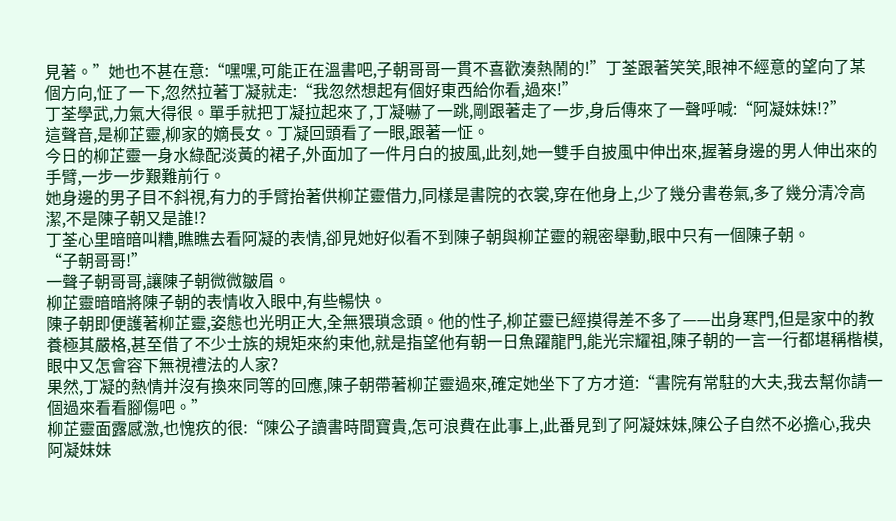見著。”她也不甚在意:“嘿嘿,可能正在溫書吧,子朝哥哥一貫不喜歡湊熱鬧的!”丁荃跟著笑笑,眼神不經意的望向了某個方向,怔了一下,忽然拉著丁凝就走:“我忽然想起有個好東西給你看,過來!”
丁荃學武,力氣大得很。單手就把丁凝拉起來了,丁凝嚇了一跳,剛跟著走了一步,身后傳來了一聲呼喊:“阿凝妹妹!?”
這聲音,是柳芷靈,柳家的嫡長女。丁凝回頭看了一眼,跟著一怔。
今日的柳芷靈一身水綠配淡黃的裙子,外面加了一件月白的披風,此刻,她一雙手自披風中伸出來,握著身邊的男人伸出來的手臂,一步一步艱難前行。
她身邊的男子目不斜視,有力的手臂抬著供柳芷靈借力,同樣是書院的衣裳,穿在他身上,少了幾分書卷氣,多了幾分清冷高潔,不是陳子朝又是誰!?
丁荃心里暗暗叫糟,瞧瞧去看阿凝的表情,卻見她好似看不到陳子朝與柳芷靈的親密舉動,眼中只有一個陳子朝。
“子朝哥哥!”
一聲子朝哥哥,讓陳子朝微微皺眉。
柳芷靈暗暗將陳子朝的表情收入眼中,有些暢快。
陳子朝即便護著柳芷靈,姿態也光明正大,全無猥瑣念頭。他的性子,柳芷靈已經摸得差不多了——出身寒門,但是家中的教養極其嚴格,甚至借了不少士族的規矩來約束他,就是指望他有朝一日魚躍龍門,能光宗耀祖,陳子朝的一言一行都堪稱楷模,眼中又怎會容下無視禮法的人家?
果然,丁凝的熱情并沒有換來同等的回應,陳子朝帶著柳芷靈過來,確定她坐下了方才道:“書院有常駐的大夫,我去幫你請一個過來看看腳傷吧。”
柳芷靈面露感激,也愧疚的很:“陳公子讀書時間寶貴,怎可浪費在此事上,此番見到了阿凝妹妹,陳公子自然不必擔心,我央阿凝妹妹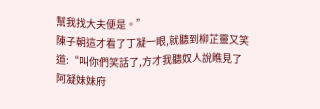幫我找大夫便是。”
陳子朝這才看了丁凝一眼,就聽到柳芷靈又笑道:“叫你們笑話了,方才我聽奴人說瞧見了阿凝妹妹府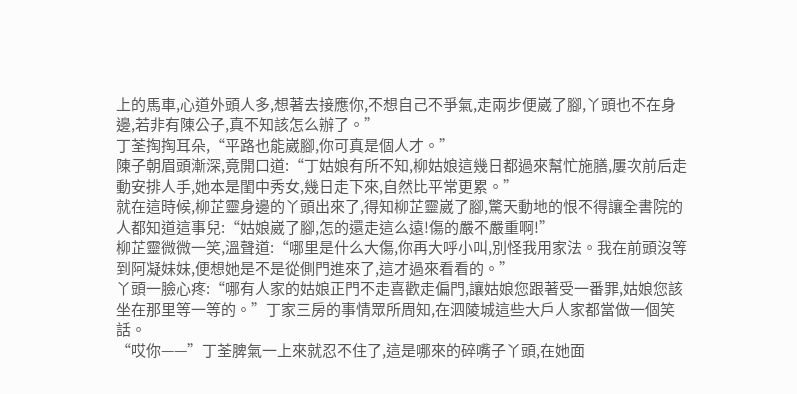上的馬車,心道外頭人多,想著去接應你,不想自己不爭氣,走兩步便崴了腳,丫頭也不在身邊,若非有陳公子,真不知該怎么辦了。”
丁荃掏掏耳朵,“平路也能崴腳,你可真是個人才。”
陳子朝眉頭漸深,竟開口道:“丁姑娘有所不知,柳姑娘這幾日都過來幫忙施膳,屢次前后走動安排人手,她本是閨中秀女,幾日走下來,自然比平常更累。”
就在這時候,柳芷靈身邊的丫頭出來了,得知柳芷靈崴了腳,驚天動地的恨不得讓全書院的人都知道這事兒:“姑娘崴了腳,怎的還走這么遠!傷的嚴不嚴重啊!”
柳芷靈微微一笑,溫聲道:“哪里是什么大傷,你再大呼小叫,別怪我用家法。我在前頭沒等到阿凝妹妹,便想她是不是從側門進來了,這才過來看看的。”
丫頭一臉心疼:“哪有人家的姑娘正門不走喜歡走偏門,讓姑娘您跟著受一番罪,姑娘您該坐在那里等一等的。”丁家三房的事情眾所周知,在泗陵城這些大戶人家都當做一個笑話。
“哎你——”丁荃脾氣一上來就忍不住了,這是哪來的碎嘴子丫頭,在她面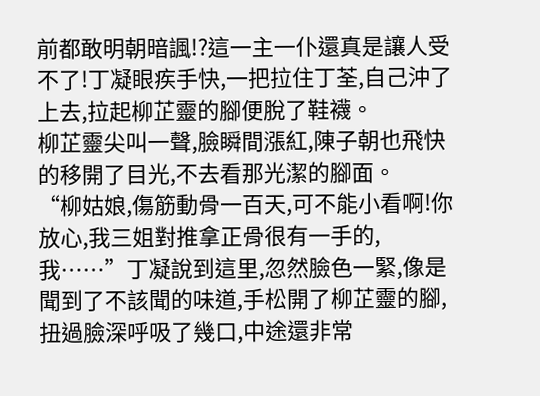前都敢明朝暗諷!?這一主一仆還真是讓人受不了!丁凝眼疾手快,一把拉住丁荃,自己沖了上去,拉起柳芷靈的腳便脫了鞋襪。
柳芷靈尖叫一聲,臉瞬間漲紅,陳子朝也飛快的移開了目光,不去看那光潔的腳面。
“柳姑娘,傷筋動骨一百天,可不能小看啊!你放心,我三姐對推拿正骨很有一手的,我……”丁凝說到這里,忽然臉色一緊,像是聞到了不該聞的味道,手松開了柳芷靈的腳,扭過臉深呼吸了幾口,中途還非常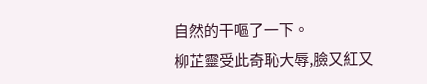自然的干嘔了一下。
柳芷靈受此奇恥大辱,臉又紅又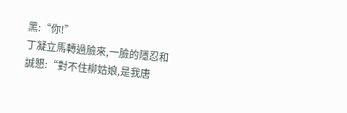黑:“你!”
丁凝立馬轉過臉來,一臉的隱忍和誠懇:“對不住柳姑娘,是我唐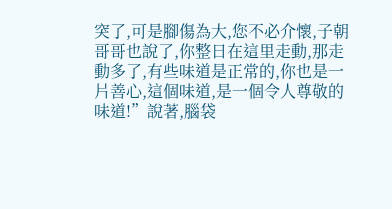突了,可是腳傷為大,您不必介懷,子朝哥哥也說了,你整日在這里走動,那走動多了,有些味道是正常的,你也是一片善心,這個味道,是一個令人尊敬的味道!”說著,腦袋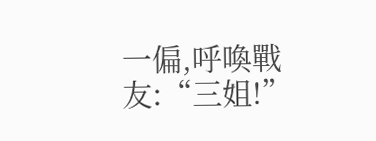一偏,呼喚戰友:“三姐!”